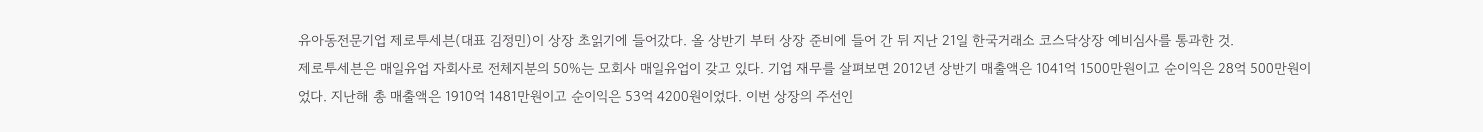유아동전문기업 제로투세븐(대표 김정민)이 상장 초읽기에 들어갔다. 올 상반기 부터 상장 준비에 들어 간 뒤 지난 21일 한국거래소 코스닥상장 예비심사를 통과한 것.
제로투세븐은 매일유업 자회사로 전체지분의 50%는 모회사 매일유업이 갖고 있다. 기업 재무를 살펴보면 2012년 상반기 매출액은 1041억 1500만원이고 순이익은 28억 500만원이었다. 지난해 총 매출액은 1910억 1481만원이고 순이익은 53억 4200원이었다. 이번 상장의 주선인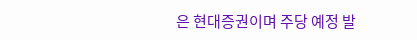은 현대증권이며 주당 예정 발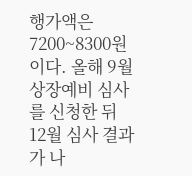행가액은 7200~8300원이다. 올해 9월 상장예비 심사를 신청한 뒤 12월 심사 결과가 나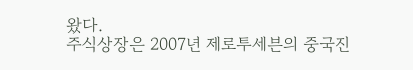왔다.
주식상장은 2007년 제로투세븐의 중국진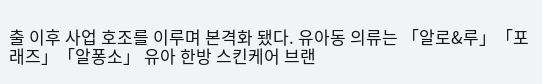출 이후 사업 호조를 이루며 본격화 됐다. 유아동 의류는 「알로&루」「포래즈」「알퐁소」 유아 한방 스킨케어 브랜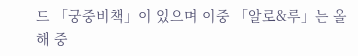드 「궁중비책」이 있으며 이중 「알로&루」는 올해 중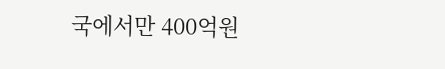국에서만 400억원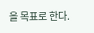을 목표로 한다.